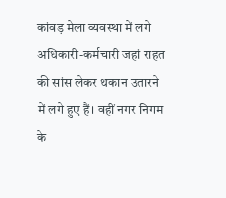कांवड़ मेला व्यवस्था में लगे अधिकारी-कर्मचारी जहां राहत की सांस लेकर थकान उतारने में लगे हुए हैं। वहीं नगर निगम के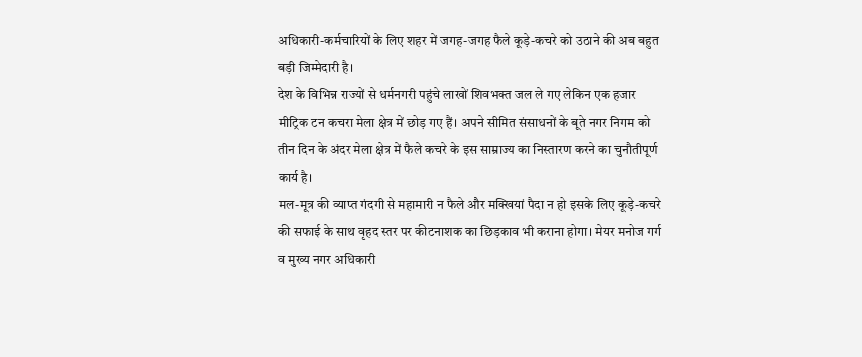अधिकारी-कर्मचारियों के लिए शहर में जगह-जगह फैले कूड़े-कचरे को उठाने की अब बहुत बड़ी जिम्मेदारी है।
देश के विभिन्न राज्यों से धर्मनगरी पहुंचे लाखों शिवभक्त जल ले गए लेकिन एक हजार मीट्रिक टन कचरा मेला क्षेत्र में छोड़ गए हैं। अपने सीमित संसाधनों के बूते नगर निगम को तीन दिन के अंदर मेला क्षेत्र में फैले कचरे के इस साम्राज्य का निस्तारण करने का चुनौतीपूर्ण कार्य है।
मल-मूत्र की व्याप्त गंदगी से महामारी न फैले और मक्खियां पैदा न हो इसके लिए कूड़े-कचरे की सफाई के साथ वृहद स्तर पर कीटनाशक का छिड़काव भी कराना होगा। मेयर मनोज गर्ग व मुख्य नगर अधिकारी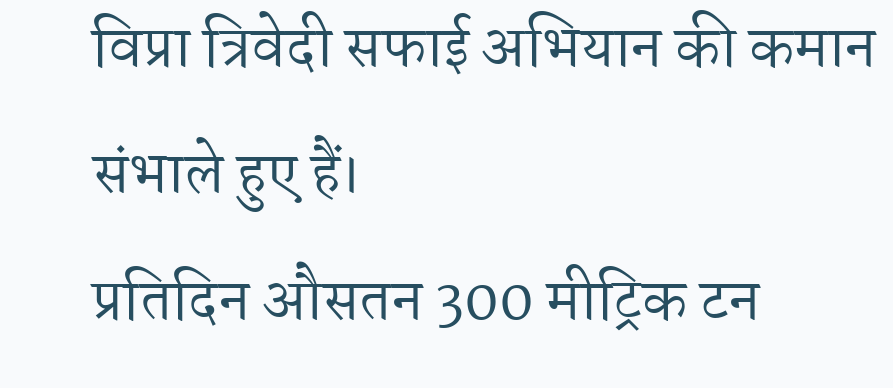विप्रा त्रिवेदी सफाई अभियान की कमान संभाले हुए हैं।
प्रतिदिन औसतन 300 मीट्रिक टन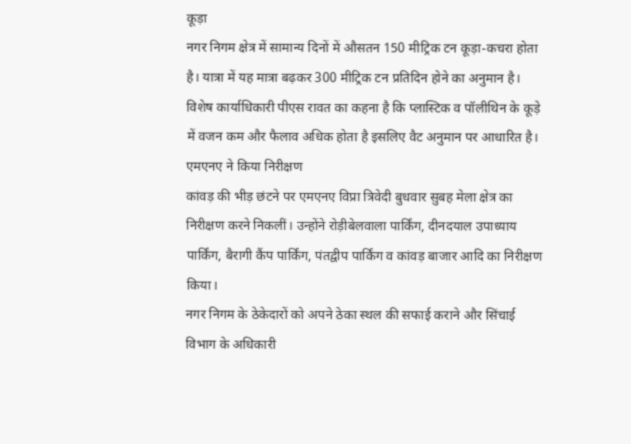कूड़ा
नगर निगम क्षेत्र में सामान्य दिनों में औसतन 150 मीट्रिक टन कूड़ा-कचरा होता है। यात्रा में यह मात्रा बढ़कर 300 मीट्रिक टन प्रतिदिन होने का अनुमान है। विशेष कार्याधिकारी पीएस रावत का कहना है कि प्लास्टिक व पॉलीथिन के कूड़े में वजन कम और फैलाव अधिक होता है इसलिए वैट अनुमान पर आधारित है।
एमएनए ने किया निरीक्षण
कांवड़ की भीड़ छंटने पर एमएनए विप्रा त्रिवेदी बुधवार सुबह मेला क्षेत्र का निरीक्षण करने निकलीं। उन्होंने रोड़ीबेलवाला पार्किंग, दीनदयाल उपाध्याय पार्किंग, बैरागी कैंप पार्किंग, पंतद्वीप पार्किंग व कांवड़ बाजार आदि का निरीक्षण किया।
नगर निगम के ठेकेदारों को अपने ठेका स्थल की सफाई कराने और सिंचाई विभाग के अधिकारी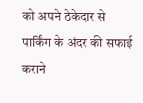को अपने ठेकेदार से पार्किंग के अंदर की सफाई कराने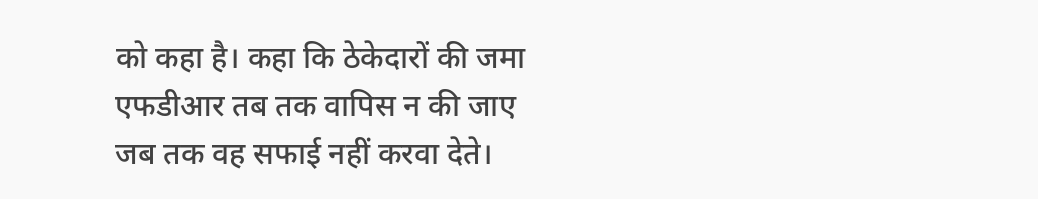को कहा है। कहा कि ठेकेदारों की जमा एफडीआर तब तक वापिस न की जाए जब तक वह सफाई नहीं करवा देते।